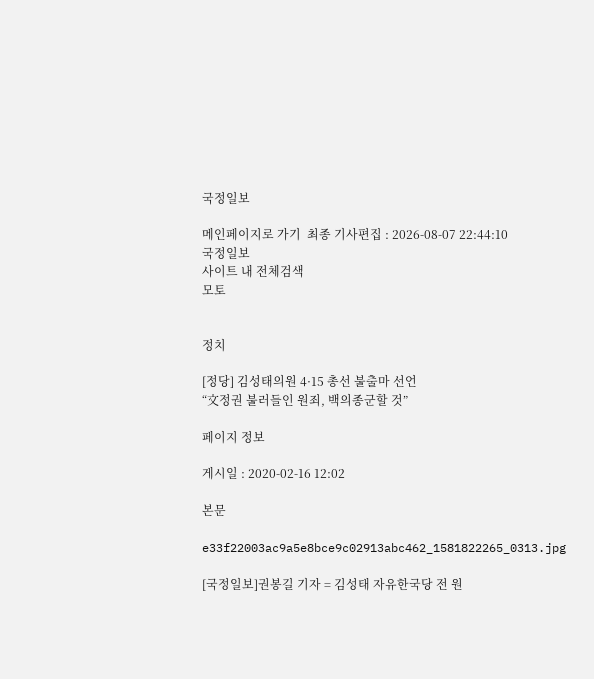국정일보

메인페이지로 가기  최종 기사편집 : 2026-08-07 22:44:10
국정일보
사이트 내 전체검색
모토


정치

[정당] 김성태의원 4·15 총선 불출마 선언
“文정권 불러들인 원죄, 백의종군할 것”

페이지 정보

게시일 : 2020-02-16 12:02

본문

e33f22003ac9a5e8bce9c02913abc462_1581822265_0313.jpg

[국정일보]권봉길 기자 = 김성태 자유한국당 전 원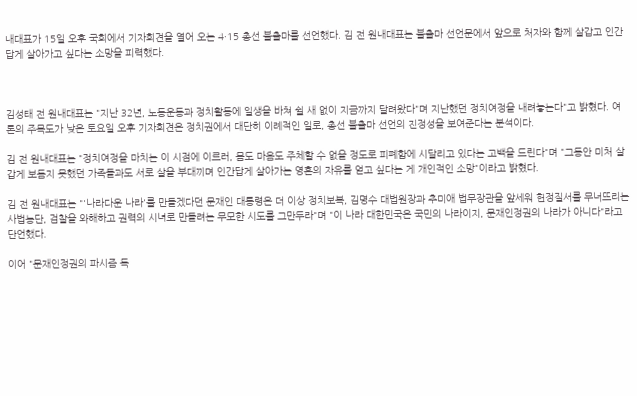내대표가 15일 오후 국회에서 기자회견을 열어 오는 4·15 총선 불출마를 선언했다. 김 전 원내대표는 불출마 선언문에서 앞으로 처자와 함께 살갑고 인간답게 살아가고 싶다는 소망을 피력했다.



김성태 전 원내대표는 "지난 32년, 노동운동과 정치활동에 일생을 바쳐 쉴 새 없이 지금까지 달려왔다"며 지난했던 정치여정을 내려놓는다"고 밝혔다. 여론의 주목도가 낮은 토요일 오후 기자회견은 정치권에서 대단히 이례적인 일로, 총선 불출마 선언의 진정성을 보여준다는 분석이다.

김 전 원내대표는 "정치여정을 마치는 이 시점에 이르러, 몸도 마음도 주체할 수 없을 정도로 피폐함에 시달리고 있다는 고백을 드린다"며 "그동안 미처 살갑게 보듬지 못했던 가족들과도 서로 살을 부대끼며 인간답게 살아가는 영혼의 자유를 얻고 싶다는 게 개인적인 소망"이라고 밝혔다.

김 전 원내대표는 "'나라다운 나라'를 만들겠다던 문재인 대통령은 더 이상 정치보복, 김명수 대법원장과 추미애 법무장관을 앞세워 헌정질서를 무너뜨리는 사법농단, 검찰을 와해하고 권력의 시녀로 만들려는 무모한 시도를 그만두라"며 "이 나라 대한민국은 국민의 나라이지, 문재인정권의 나라가 아니다"라고 단언했다.

이어 "문재인정권의 파시즘 독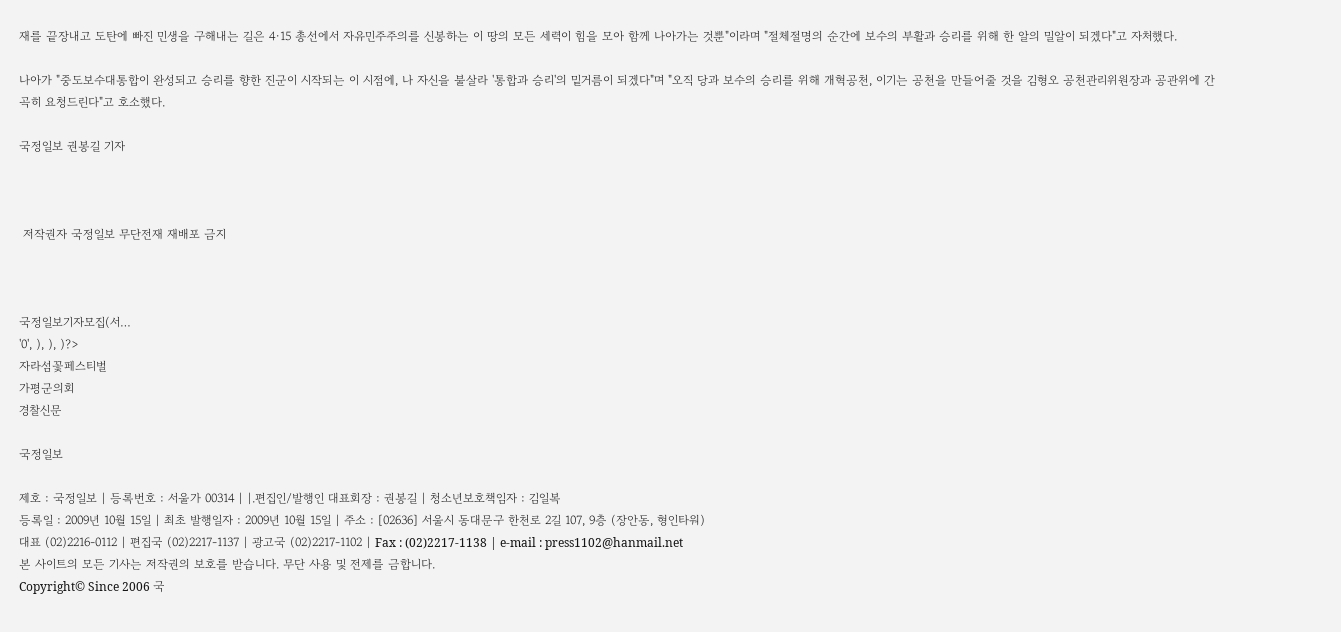재를 끝장내고 도탄에 빠진 민생을 구해내는 길은 4·15 총선에서 자유민주주의를 신봉하는 이 땅의 모든 세력이 힘을 모아 함께 나아가는 것뿐"이라며 "절체절명의 순간에 보수의 부활과 승리를 위해 한 알의 밀알이 되겠다"고 자처했다.

나아가 "중도보수대통합이 완성되고 승리를 향한 진군이 시작되는 이 시점에, 나 자신을 불살라 '통합과 승리'의 밑거름이 되겠다"며 "오직 당과 보수의 승리를 위해 개혁공천, 이기는 공천을 만들어줄 것을 김형오 공천관리위원장과 공관위에 간곡히 요청드린다"고 호소했다.

국정일보 권봉길 기자



 저작권자 국정일보 무단전재 재배포 금지



국정일보기자모집(서…
'0', ), ), )?>
자라섬꽃페스티벌
가평군의회
경찰신문

국정일보

제호 : 국정일보 | 등록번호 : 서울가 00314 | |.편집인/발행인 대표회장 : 권봉길 | 청소년보호책임자 : 김일복
등록일 : 2009년 10월 15일 | 최초 발행일자 : 2009년 10월 15일 | 주소 : [02636] 서울시 동대문구 한천로 2길 107, 9층 (장안동, 형인타워)
대표 (02)2216-0112 | 편집국 (02)2217-1137 | 광고국 (02)2217-1102 | Fax : (02)2217-1138 | e-mail : press1102@hanmail.net
본 사이트의 모든 기사는 저작권의 보호를 받습니다. 무단 사용 및 전제를 금합니다.
Copyright© Since 2006 국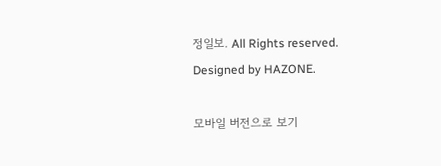정일보. All Rights reserved. Designed by HAZONE.

모바일 버전으로 보기